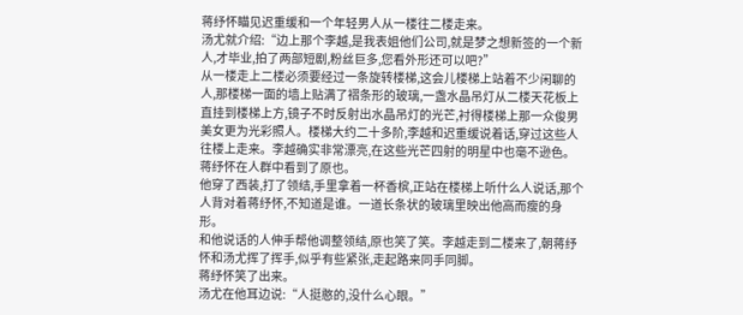蒋纾怀瞄见迟重缓和一个年轻男人从一楼往二楼走来。
汤尤就介绍:“边上那个李越,是我表姐他们公司,就是梦之想新签的一个新人,才毕业,拍了两部短剧,粉丝巨多,您看外形还可以吧?”
从一楼走上二楼必须要经过一条旋转楼梯,这会儿楼梯上站着不少闲聊的人,那楼梯一面的墙上贴满了褶条形的玻璃,一盏水晶吊灯从二楼天花板上直挂到楼梯上方,镜子不时反射出水晶吊灯的光芒,衬得楼梯上那一众俊男美女更为光彩照人。楼梯大约二十多阶,李越和迟重缓说着话,穿过这些人往楼上走来。李越确实非常漂亮,在这些光芒四射的明星中也毫不逊色。
蒋纾怀在人群中看到了原也。
他穿了西装,打了领结,手里拿着一杯香槟,正站在楼梯上听什么人说话,那个人背对着蒋纾怀,不知道是谁。一道长条状的玻璃里映出他高而瘦的身形。
和他说话的人伸手帮他调整领结,原也笑了笑。李越走到二楼来了,朝蒋纾怀和汤尤挥了挥手,似乎有些紧张,走起路来同手同脚。
蒋纾怀笑了出来。
汤尤在他耳边说:“人挺憨的,没什么心眼。”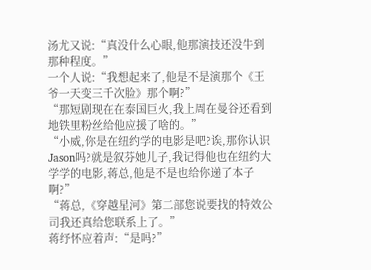汤尤又说:“真没什么心眼,他那演技还没牛到那种程度。”
一个人说:“我想起来了,他是不是演那个《王爷一天变三千次脸》那个啊?”
“那短剧现在在泰国巨火,我上周在曼谷还看到地铁里粉丝给他应援了啥的。”
“小威,你是在纽约学的电影是吧?诶,那你认识Jason吗?就是叙芬她儿子,我记得他也在纽约大学学的电影,蒋总,他是不是也给你递了本子啊?”
“蒋总,《穿越星河》第二部您说要找的特效公司我还真给您联系上了。”
蒋纾怀应着声:“是吗?”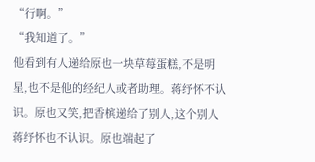“行啊。”
“我知道了。”
他看到有人递给原也一块草莓蛋糕,不是明星,也不是他的经纪人或者助理。蒋纾怀不认识。原也又笑,把香槟递给了别人,这个别人蒋纾怀也不认识。原也端起了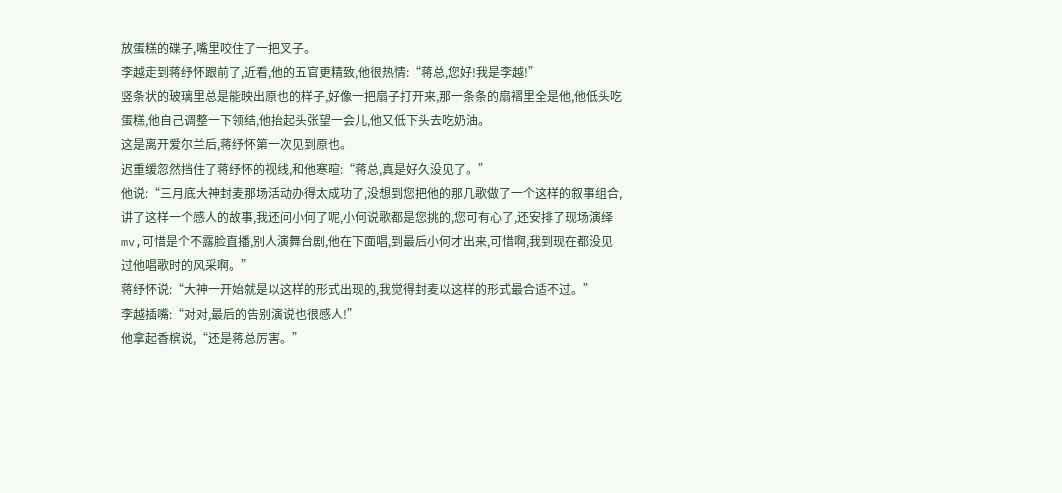放蛋糕的碟子,嘴里咬住了一把叉子。
李越走到蒋纾怀跟前了,近看,他的五官更精致,他很热情:“蒋总,您好!我是李越!”
竖条状的玻璃里总是能映出原也的样子,好像一把扇子打开来,那一条条的扇褶里全是他,他低头吃蛋糕,他自己调整一下领结,他抬起头张望一会儿,他又低下头去吃奶油。
这是离开爱尔兰后,蒋纾怀第一次见到原也。
迟重缓忽然挡住了蒋纾怀的视线,和他寒暄:“蒋总,真是好久没见了。”
他说:“三月底大神封麦那场活动办得太成功了,没想到您把他的那几歌做了一个这样的叙事组合,讲了这样一个感人的故事,我还问小何了呢,小何说歌都是您挑的,您可有心了,还安排了现场演绎mv,可惜是个不露脸直播,别人演舞台剧,他在下面唱,到最后小何才出来,可惜啊,我到现在都没见过他唱歌时的风采啊。”
蒋纾怀说:“大神一开始就是以这样的形式出现的,我觉得封麦以这样的形式最合适不过。”
李越插嘴:“对对,最后的告别演说也很感人!”
他拿起香槟说,“还是蒋总厉害。”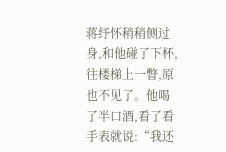蒋纾怀稍稍侧过身,和他碰了下杯,往楼梯上一瞥,原也不见了。他喝了半口酒,看了看手表就说:“我还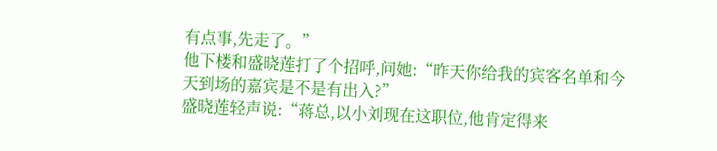有点事,先走了。”
他下楼和盛晓莲打了个招呼,问她:“昨天你给我的宾客名单和今天到场的嘉宾是不是有出入?”
盛晓莲轻声说:“蒋总,以小刘现在这职位,他肯定得来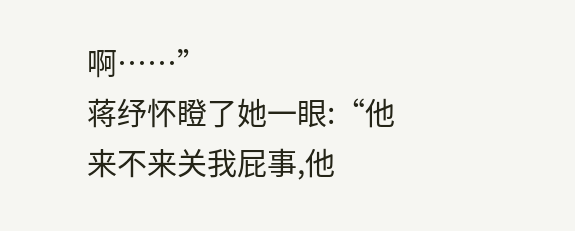啊……”
蒋纾怀瞪了她一眼:“他来不来关我屁事,他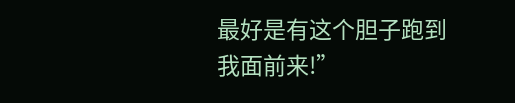最好是有这个胆子跑到我面前来!”